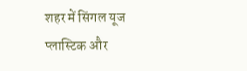शहर में सिंगल यूज प्लास्टिक और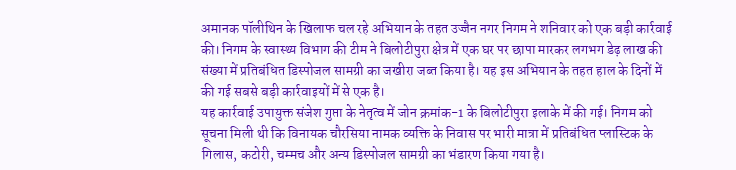अमानक पॉलीथिन के खिलाफ चल रहे अभियान के तहत उज्जैन नगर निगम ने शनिवार को एक बड़ी कार्रवाई की। निगम के स्वास्थ्य विभाग की टीम ने बिलोटीपुरा क्षेत्र में एक घर पर छापा मारकर लगभग डेढ़ लाख की संख्या में प्रतिबंधित डिस्पोजल सामग्री का जखीरा जब्त किया है। यह इस अभियान के तहत हाल के दिनों में की गई सबसे बड़ी कार्रवाइयों में से एक है।
यह कार्रवाई उपायुक्त संजेश गुप्ता के नेतृत्व में जोन क्रमांक-1 के बिलोटीपुरा इलाके में की गई। निगम को सूचना मिली थी कि विनायक चौरसिया नामक व्यक्ति के निवास पर भारी मात्रा में प्रतिबंधित प्लास्टिक के गिलास, कटोरी, चम्मच और अन्य डिस्पोजल सामग्री का भंडारण किया गया है।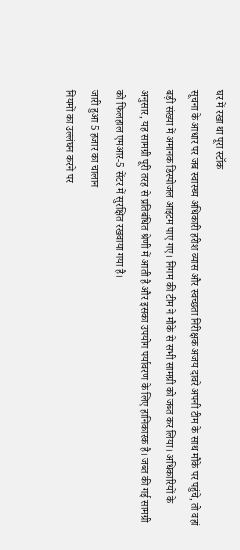घर में रखा था पूरा स्टॉक
सूचना के आधार पर जब स्वास्थ्य अधिकारी हरीश व्यास और स्वच्छता निरीक्षक अजय दावरे अपनी टीम के साथ मौके पर पहुंचे, तो वहां बड़ी संख्या में अमानक डिस्पोजल आइटम पाए गए। निगम की टीम ने मौके से सभी सामग्री को जब्त कर लिया। अधिकारियों के अनुसार, यह सामग्री पूरी तरह से प्रतिबंधित श्रेणी में आती है और इसका उपयोग पर्यावरण के लिए हानिकारक है। जब्त की गई सामग्री को फिलहाल एमआर-5 सेंटर में सुरक्षित रखवाया गया है।
जारी हुआ 5 हजार का चालान
नियमों का उल्लंघन करने पर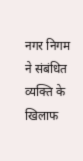नगर निगम ने संबंधित व्यक्ति के खिलाफ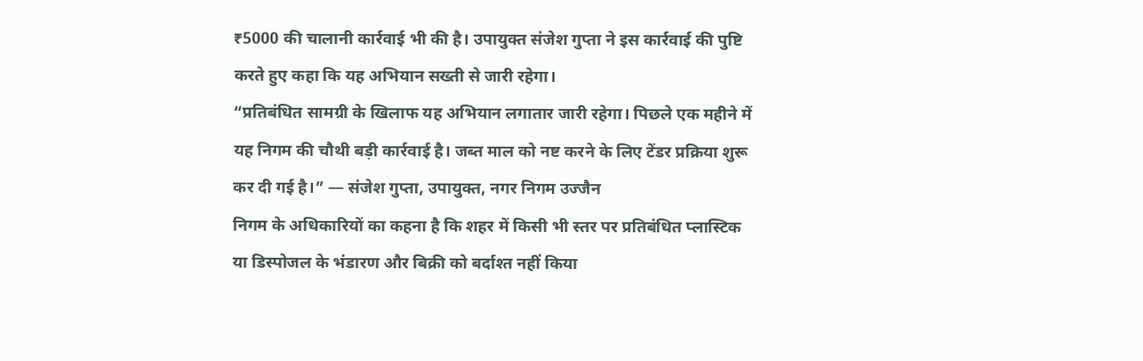₹5000 की चालानी कार्रवाई भी की है। उपायुक्त संजेश गुप्ता ने इस कार्रवाई की पुष्टि करते हुए कहा कि यह अभियान सख्ती से जारी रहेगा।
“प्रतिबंधित सामग्री के खिलाफ यह अभियान लगातार जारी रहेगा। पिछले एक महीने में यह निगम की चौथी बड़ी कार्रवाई है। जब्त माल को नष्ट करने के लिए टेंडर प्रक्रिया शुरू कर दी गई है।” — संजेश गुप्ता, उपायुक्त, नगर निगम उज्जैन
निगम के अधिकारियों का कहना है कि शहर में किसी भी स्तर पर प्रतिबंधित प्लास्टिक या डिस्पोजल के भंडारण और बिक्री को बर्दाश्त नहीं किया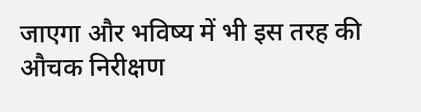जाएगा और भविष्य में भी इस तरह की औचक निरीक्षण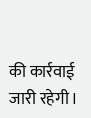की कार्रवाई जारी रहेगी।